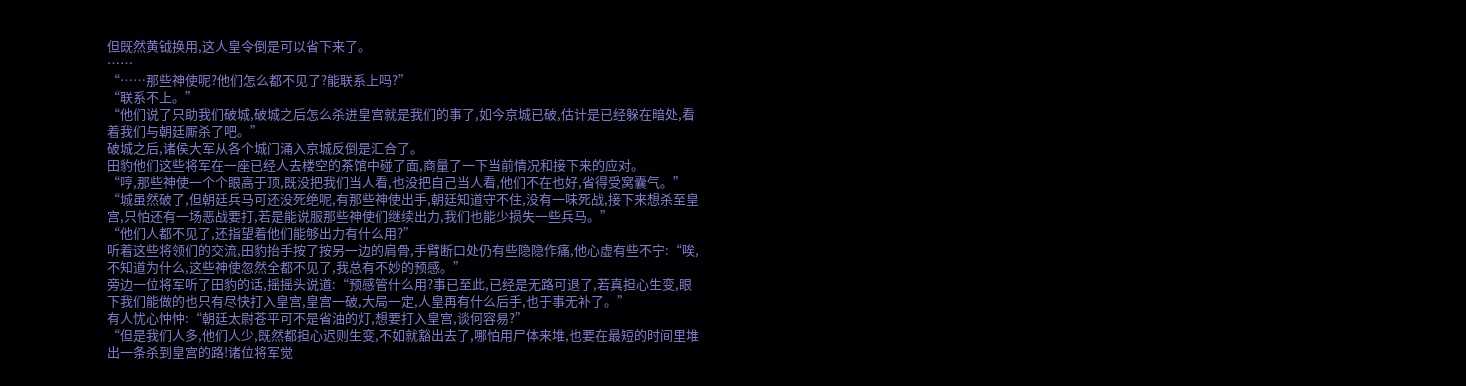但既然黄钺换用,这人皇令倒是可以省下来了。
……
“……那些神使呢?他们怎么都不见了?能联系上吗?”
“联系不上。”
“他们说了只助我们破城,破城之后怎么杀进皇宫就是我们的事了,如今京城已破,估计是已经躲在暗处,看着我们与朝廷厮杀了吧。”
破城之后,诸侯大军从各个城门涌入京城反倒是汇合了。
田豹他们这些将军在一座已经人去楼空的茶馆中碰了面,商量了一下当前情况和接下来的应对。
“哼,那些神使一个个眼高于顶,既没把我们当人看,也没把自己当人看,他们不在也好,省得受窝囊气。”
“城虽然破了,但朝廷兵马可还没死绝呢,有那些神使出手,朝廷知道守不住,没有一味死战,接下来想杀至皇宫,只怕还有一场恶战要打,若是能说服那些神使们继续出力,我们也能少损失一些兵马。”
“他们人都不见了,还指望着他们能够出力有什么用?”
听着这些将领们的交流,田豹抬手按了按另一边的肩骨,手臂断口处仍有些隐隐作痛,他心虚有些不宁:“唉,不知道为什么,这些神使忽然全都不见了,我总有不妙的预感。”
旁边一位将军听了田豹的话,摇摇头说道:“预感管什么用?事已至此,已经是无路可退了,若真担心生变,眼下我们能做的也只有尽快打入皇宫,皇宫一破,大局一定,人皇再有什么后手,也于事无补了。”
有人忧心忡忡:“朝廷太尉苍平可不是省油的灯,想要打入皇宫,谈何容易?”
“但是我们人多,他们人少,既然都担心迟则生变,不如就豁出去了,哪怕用尸体来堆,也要在最短的时间里堆出一条杀到皇宫的路!诸位将军觉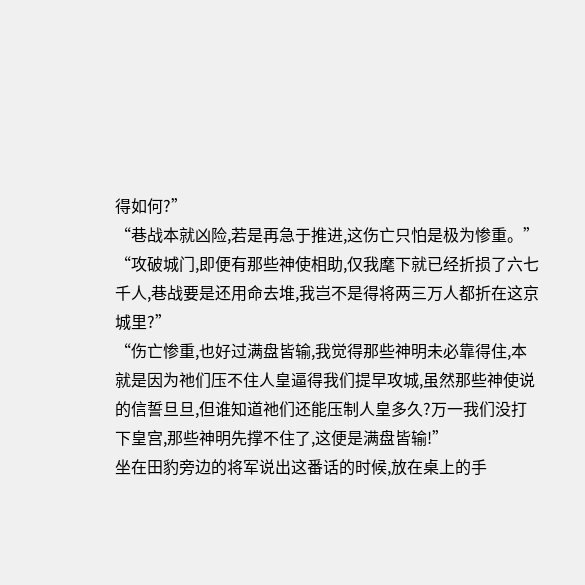得如何?”
“巷战本就凶险,若是再急于推进,这伤亡只怕是极为惨重。”
“攻破城门,即便有那些神使相助,仅我麾下就已经折损了六七千人,巷战要是还用命去堆,我岂不是得将两三万人都折在这京城里?”
“伤亡惨重,也好过满盘皆输,我觉得那些神明未必靠得住,本就是因为祂们压不住人皇逼得我们提早攻城,虽然那些神使说的信誓旦旦,但谁知道祂们还能压制人皇多久?万一我们没打下皇宫,那些神明先撑不住了,这便是满盘皆输!”
坐在田豹旁边的将军说出这番话的时候,放在桌上的手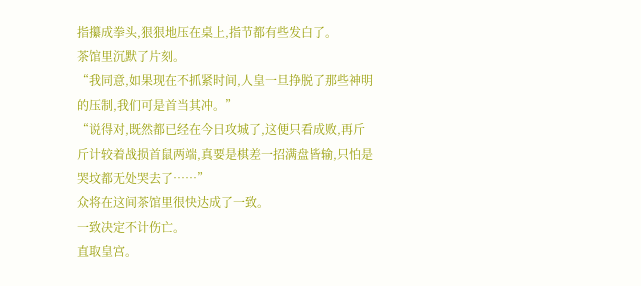指攥成拳头,狠狠地压在桌上,指节都有些发白了。
茶馆里沉默了片刻。
“我同意,如果现在不抓紧时间,人皇一旦挣脱了那些神明的压制,我们可是首当其冲。”
“说得对,既然都已经在今日攻城了,这便只看成败,再斤斤计较着战损首鼠两端,真要是棋差一招满盘皆输,只怕是哭坟都无处哭去了……”
众将在这间茶馆里很快达成了一致。
一致决定不计伤亡。
直取皇宫。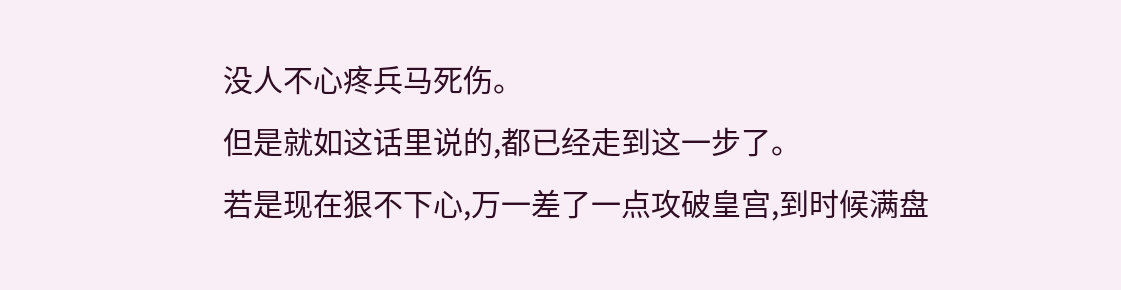没人不心疼兵马死伤。
但是就如这话里说的,都已经走到这一步了。
若是现在狠不下心,万一差了一点攻破皇宫,到时候满盘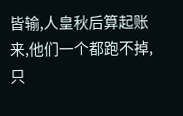皆输,人皇秋后算起账来,他们一个都跑不掉,只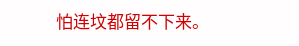怕连坟都留不下来。